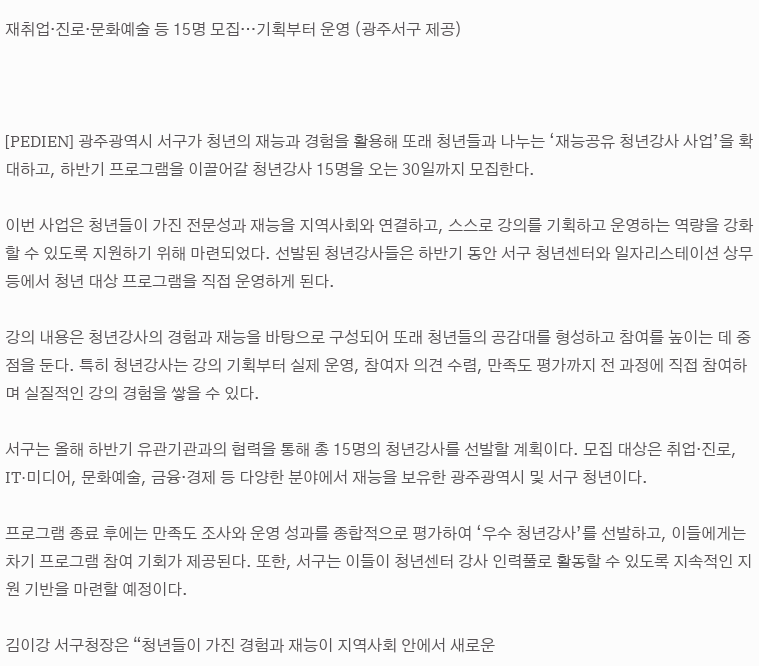재취업·진로·문화예술 등 15명 모집…기획부터 운영 (광주서구 제공)



[PEDIEN] 광주광역시 서구가 청년의 재능과 경험을 활용해 또래 청년들과 나누는 ‘재능공유 청년강사 사업’을 확대하고, 하반기 프로그램을 이끌어갈 청년강사 15명을 오는 30일까지 모집한다.

이번 사업은 청년들이 가진 전문성과 재능을 지역사회와 연결하고, 스스로 강의를 기획하고 운영하는 역량을 강화할 수 있도록 지원하기 위해 마련되었다. 선발된 청년강사들은 하반기 동안 서구 청년센터와 일자리스테이션 상무 등에서 청년 대상 프로그램을 직접 운영하게 된다.

강의 내용은 청년강사의 경험과 재능을 바탕으로 구성되어 또래 청년들의 공감대를 형성하고 참여를 높이는 데 중점을 둔다. 특히 청년강사는 강의 기획부터 실제 운영, 참여자 의견 수렴, 만족도 평가까지 전 과정에 직접 참여하며 실질적인 강의 경험을 쌓을 수 있다.

서구는 올해 하반기 유관기관과의 협력을 통해 총 15명의 청년강사를 선발할 계획이다. 모집 대상은 취업·진로, IT·미디어, 문화예술, 금융·경제 등 다양한 분야에서 재능을 보유한 광주광역시 및 서구 청년이다.

프로그램 종료 후에는 만족도 조사와 운영 성과를 종합적으로 평가하여 ‘우수 청년강사’를 선발하고, 이들에게는 차기 프로그램 참여 기회가 제공된다. 또한, 서구는 이들이 청년센터 강사 인력풀로 활동할 수 있도록 지속적인 지원 기반을 마련할 예정이다.

김이강 서구청장은 “청년들이 가진 경험과 재능이 지역사회 안에서 새로운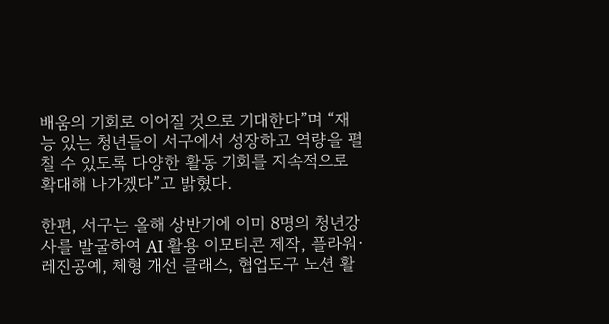배움의 기회로 이어질 것으로 기대한다”며 “재능 있는 청년들이 서구에서 성장하고 역량을 펼칠 수 있도록 다양한 활동 기회를 지속적으로 확대해 나가겠다”고 밝혔다.

한편, 서구는 올해 상반기에 이미 8명의 청년강사를 발굴하여 AI 활용 이모티콘 제작, 플라워·레진공예, 체형 개선 클래스, 협업도구 노션 활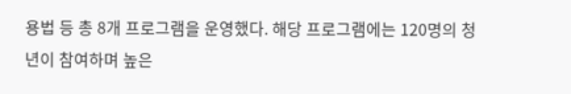용법 등 총 8개 프로그램을 운영했다. 해당 프로그램에는 120명의 청년이 참여하며 높은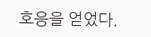호응을 얻었다.